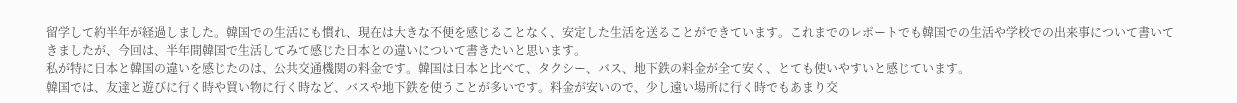留学して約半年が経過しました。韓国での生活にも慣れ、現在は大きな不便を感じることなく、安定した生活を送ることができています。これまでのレポートでも韓国での生活や学校での出来事について書いてきましたが、今回は、半年間韓国で生活してみて感じた日本との違いについて書きたいと思います。
私が特に日本と韓国の違いを感じたのは、公共交通機関の料金です。韓国は日本と比べて、タクシー、バス、地下鉄の料金が全て安く、とても使いやすいと感じています。
韓国では、友達と遊びに行く時や買い物に行く時など、バスや地下鉄を使うことが多いです。料金が安いので、少し遠い場所に行く時でもあまり交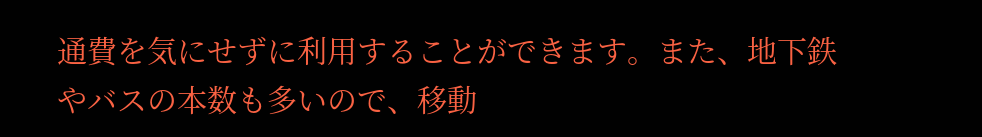通費を気にせずに利用することができます。また、地下鉄やバスの本数も多いので、移動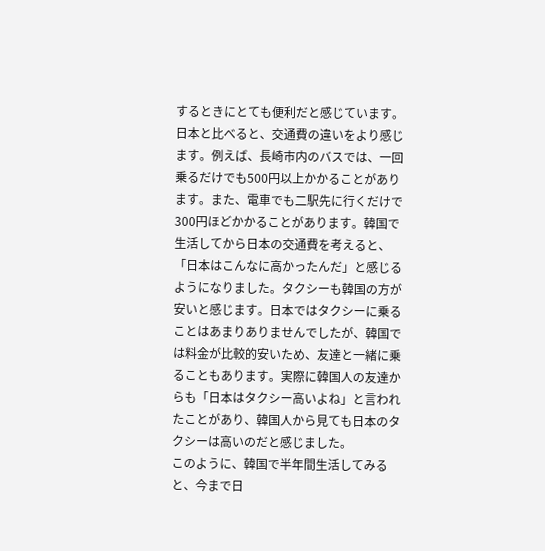するときにとても便利だと感じています。
日本と比べると、交通費の違いをより感じます。例えば、長崎市内のバスでは、一回乗るだけでも500円以上かかることがあります。また、電車でも二駅先に行くだけで300円ほどかかることがあります。韓国で生活してから日本の交通費を考えると、「日本はこんなに高かったんだ」と感じるようになりました。タクシーも韓国の方が安いと感じます。日本ではタクシーに乗ることはあまりありませんでしたが、韓国では料金が比較的安いため、友達と一緒に乗ることもあります。実際に韓国人の友達からも「日本はタクシー高いよね」と言われたことがあり、韓国人から見ても日本のタクシーは高いのだと感じました。
このように、韓国で半年間生活してみると、今まで日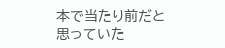本で当たり前だと思っていた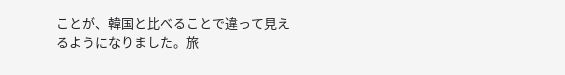ことが、韓国と比べることで違って見えるようになりました。旅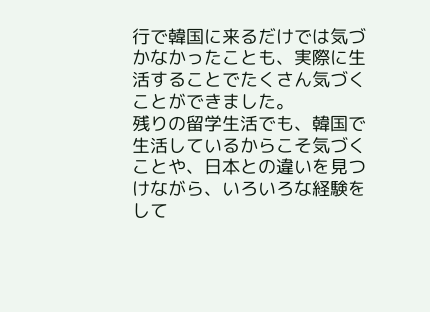行で韓国に来るだけでは気づかなかったことも、実際に生活することでたくさん気づくことができました。
残りの留学生活でも、韓国で生活しているからこそ気づくことや、日本との違いを見つけながら、いろいろな経験をして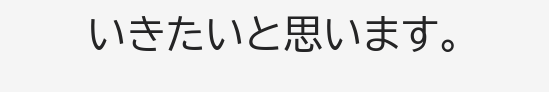いきたいと思います。